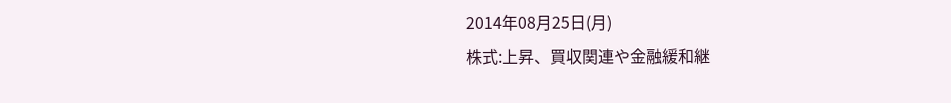2014年08月25日(月)
株式:上昇、買収関連や金融緩和継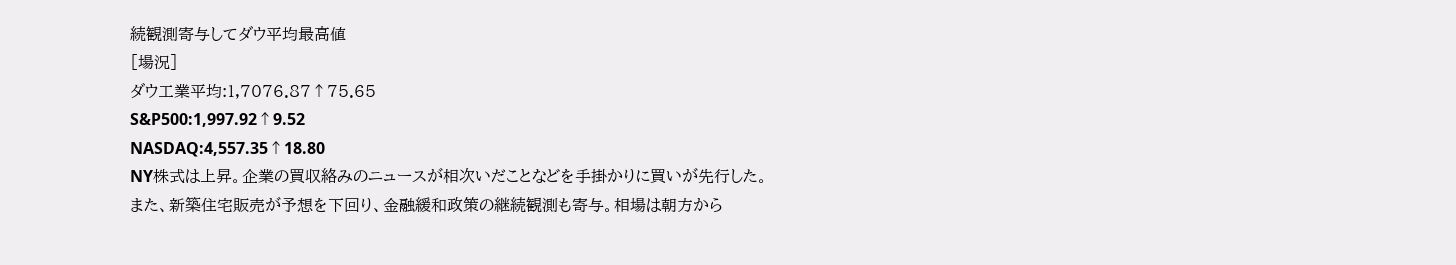続観測寄与してダウ平均最高値
[場況]
ダウ工業平均:1,7076.87↑75.65
S&P500:1,997.92↑9.52
NASDAQ:4,557.35↑18.80
NY株式は上昇。企業の買収絡みのニュースが相次いだことなどを手掛かりに買いが先行した。また、新築住宅販売が予想を下回り、金融緩和政策の継続観測も寄与。相場は朝方から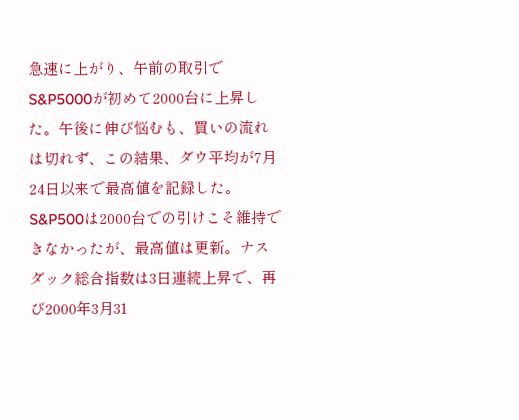急速に上がり、午前の取引でS&P5000が初めて2000台に上昇した。午後に伸び悩むも、買いの流れは切れず、この結果、ダウ平均が7月24日以来で最高値を記録した。S&P500は2000台での引けこそ維持できなかったが、最高値は更新。ナスダック総合指数は3日連続上昇で、再び2000年3月31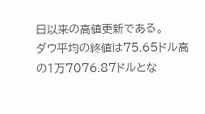日以来の高値更新である。
ダウ平均の終値は75.65ドル高の1万7076.87ドルとな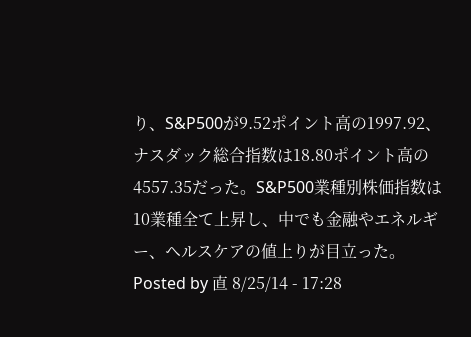り、S&P500が9.52ポイント高の1997.92、ナスダック総合指数は18.80ポイント高の4557.35だった。S&P500業種別株価指数は10業種全て上昇し、中でも金融やエネルギー、ヘルスケアの値上りが目立った。
Posted by 直 8/25/14 - 17:28